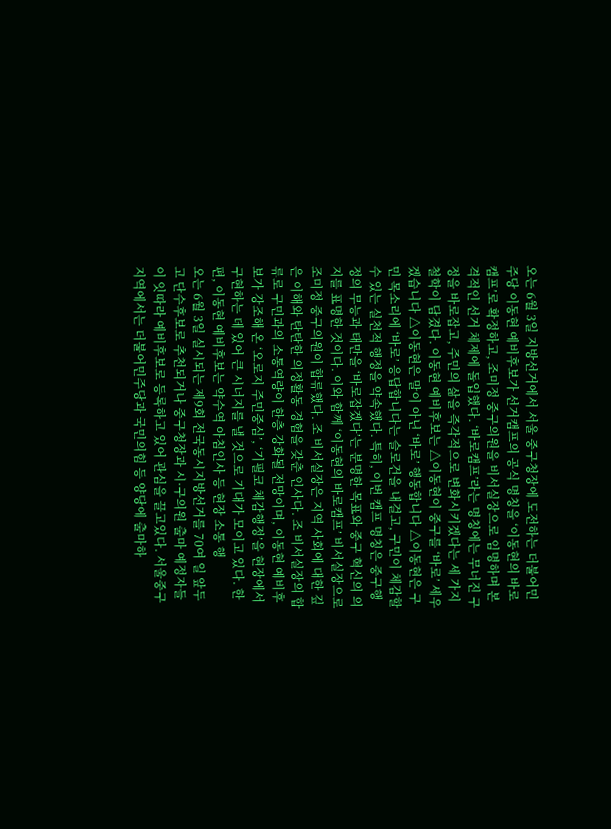오는 6월 3일 지방선거에서 서울 중구청장에 도전하는 더불어민주당 이동현 예비후보가 선거캠프의 공식 명칭을 ‘이동현의 바로캠프’로 확정하고, 조미정 중구의원을 비서실장으로 임명하며 본격적인 선거 체제에 돌입했다. ‘바로캠프’라는 명칭에는 무너진 구정을 바로잡고, 주민의 삶을 즉각적으로 변화시키겠다는 세 가지 철학이 담겼다. 이동현 예비후보는 △이동현이 중구를 ‘바로’ 세우겠습니다 △이동현은 말이 아닌 ‘바로’ 행동합니다 △이동현은 구민 목소리에 ‘바로’ 응답합니다는 슬로건을 내걸고, 구민이 체감할 수 있는 실천적 행정을 약속했다. 특히, 이번 캠프 명칭은 중구행정의 무능과 태만을 ‘바로잡겠다’는 분명한 목표와 중구 혁신의 의지를 표명한 것이다. 이와 함께 ‘이동현의 바로캠프’ 비서실장으로 조미정 중구의원이 합류했다. 조 비서실장은 지역 사회에 대한 깊은 이해와 탄탄한 의정활동 경험을 갖춘 인사다. 조 비서실장의 합류로 구민과의 소통역량이 한층 강화될 전망이며, 이동현 예비후보가 강조해 온 ‘오로지 주민중심’, ‘기필코 체감행정’을 현장에서 구현하는 데 있어 큰 시너지를 낼 것으로 기대가 모이고 있다. 한편, 이동현 예비후보는 약수역 아침인사 등 현장 소통 행
오는 6월 3일 실시되는 제9회 전국동시지방선거를 70여 일 앞두고 단수후보로 추천되거나 중구청장과 시·구의원 출마 예정자들이 잇따라 예비후보로 등록하고 있어 관심을 끌고있다. 서울중구지역에서는 더불어민주당과 국민의힘 등 양당에 출마하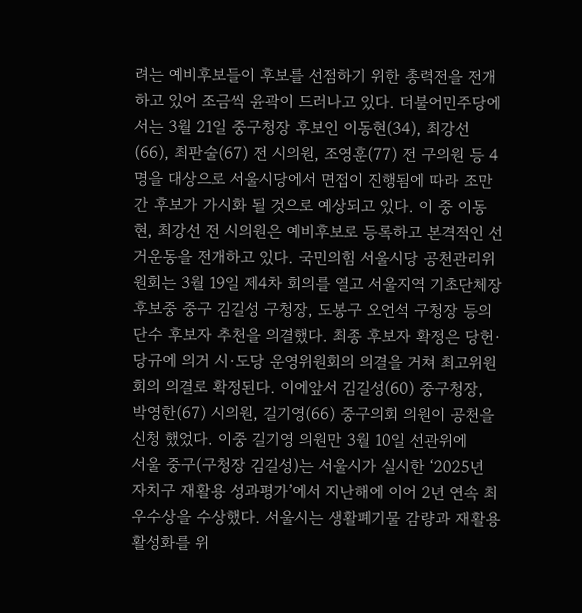려는 예비후보들이 후보를 선점하기 위한 총력전을 전개하고 있어 조금씩 윤곽이 드러나고 있다. 더불어민주당에서는 3월 21일 중구청장 후보인 이동현(34), 최강선(66), 최판술(67) 전 시의원, 조영훈(77) 전 구의원 등 4명을 대상으로 서울시당에서 면접이 진행됨에 따라 조만간 후보가 가시화 될 것으로 예상되고 있다. 이 중 이동현, 최강선 전 시의원은 예비후보로 등록하고 본격적인 선거운동을 전개하고 있다. 국민의힘 서울시당 공천관리위원회는 3월 19일 제4차 회의를 열고 서울지역 기초단체장 후보중 중구 김길성 구청장, 도봉구 오언석 구청장 등의 단수 후보자 추천을 의결했다. 최종 후보자 확정은 당헌·당규에 의거 시·도당 운영위원회의 의결을 거쳐 최고위원회의 의결로 확정된다. 이에앞서 김길성(60) 중구청장, 박영한(67) 시의원, 길기영(66) 중구의회 의원이 공천을 신청 했었다. 이중 길기영 의원만 3월 10일 선관위에
서울 중구(구청장 김길성)는 서울시가 실시한 ‘2025년 자치구 재활용 성과평가’에서 지난해에 이어 2년 연속 최우수상을 수상했다. 서울시는 생활폐기물 감량과 재활용 활성화를 위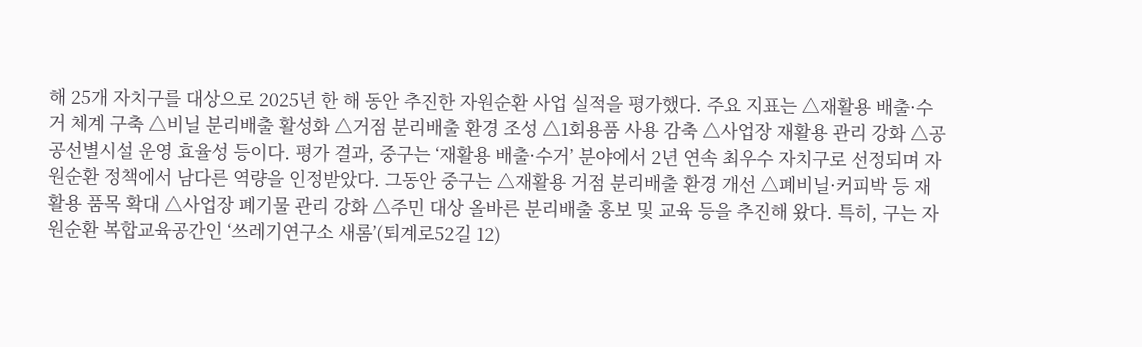해 25개 자치구를 대상으로 2025년 한 해 동안 추진한 자원순환 사업 실적을 평가했다. 주요 지표는 △재활용 배출·수거 체계 구축 △비닐 분리배출 활성화 △거점 분리배출 환경 조성 △1회용품 사용 감축 △사업장 재활용 관리 강화 △공공선별시설 운영 효율성 등이다. 평가 결과, 중구는 ‘재활용 배출·수거’ 분야에서 2년 연속 최우수 자치구로 선정되며 자원순환 정책에서 남다른 역량을 인정받았다. 그동안 중구는 △재활용 거점 분리배출 환경 개선 △폐비닐·커피박 등 재활용 품목 확대 △사업장 폐기물 관리 강화 △주민 대상 올바른 분리배출 홍보 및 교육 등을 추진해 왔다. 특히, 구는 자원순환 복합교육공간인 ‘쓰레기연구소 새롬’(퇴계로52길 12)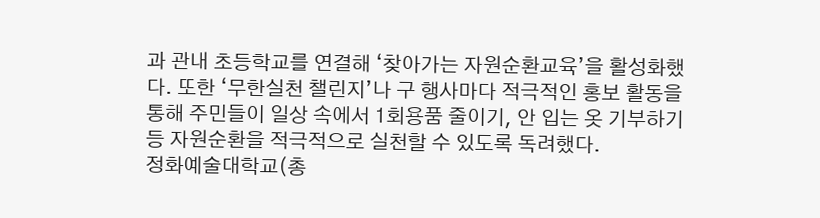과 관내 초등학교를 연결해 ‘찾아가는 자원순환교육’을 활성화했다. 또한 ‘무한실천 챌린지’나 구 행사마다 적극적인 홍보 활동을 통해 주민들이 일상 속에서 1회용품 줄이기, 안 입는 옷 기부하기 등 자원순환을 적극적으로 실천할 수 있도록 독려했다.
정화예술대학교(총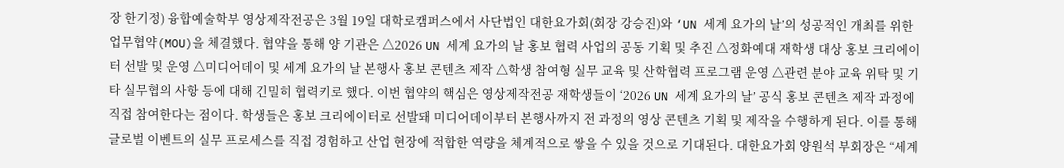장 한기정) 융합예술학부 영상제작전공은 3월 19일 대학로캠퍼스에서 사단법인 대한요가회(회장 강승진)와 ‘UN 세계 요가의 날’의 성공적인 개최를 위한 업무협약(MOU)을 체결했다. 협약을 통해 양 기관은 △2026 UN 세계 요가의 날 홍보 협력 사업의 공동 기획 및 추진 △정화예대 재학생 대상 홍보 크리에이터 선발 및 운영 △미디어데이 및 세계 요가의 날 본행사 홍보 콘텐츠 제작 △학생 참여형 실무 교육 및 산학협력 프로그램 운영 △관련 분야 교육 위탁 및 기타 실무협의 사항 등에 대해 긴밀히 협력키로 했다. 이번 협약의 핵심은 영상제작전공 재학생들이 ‘2026 UN 세계 요가의 날’ 공식 홍보 콘텐츠 제작 과정에 직접 참여한다는 점이다. 학생들은 홍보 크리에이터로 선발돼 미디어데이부터 본행사까지 전 과정의 영상 콘텐츠 기획 및 제작을 수행하게 된다. 이를 통해 글로벌 이벤트의 실무 프로세스를 직접 경험하고 산업 현장에 적합한 역량을 체계적으로 쌓을 수 있을 것으로 기대된다. 대한요가회 양원석 부회장은 “세계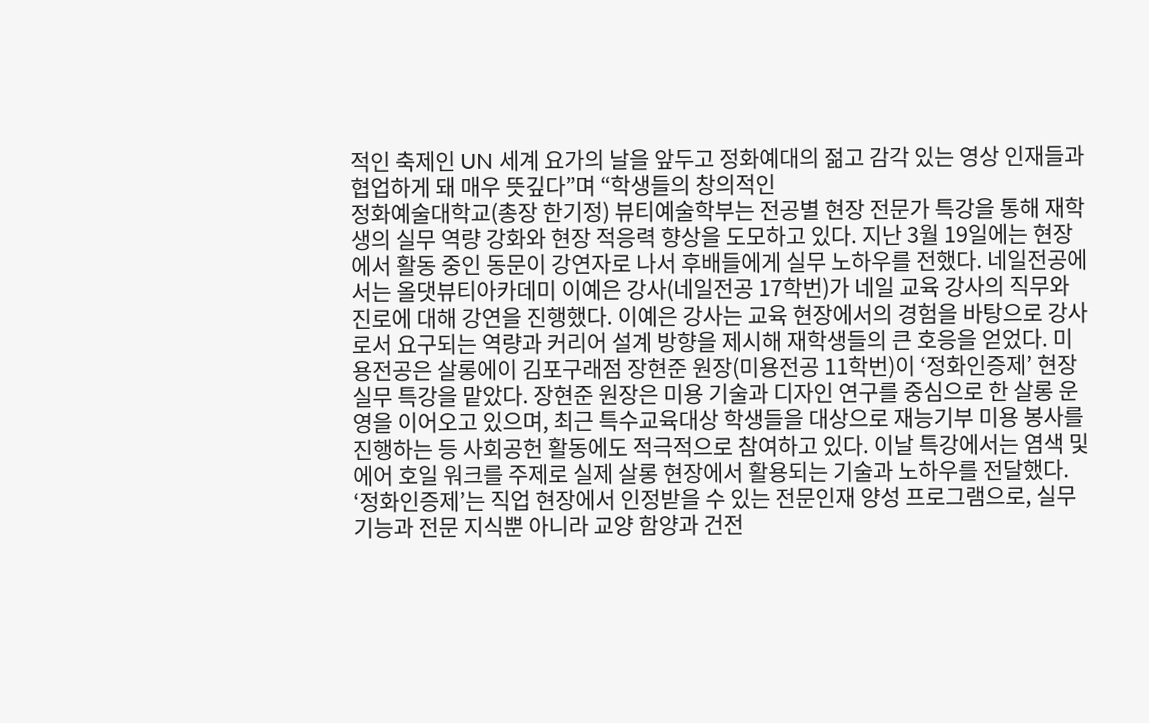적인 축제인 UN 세계 요가의 날을 앞두고 정화예대의 젊고 감각 있는 영상 인재들과 협업하게 돼 매우 뜻깊다”며 “학생들의 창의적인
정화예술대학교(총장 한기정) 뷰티예술학부는 전공별 현장 전문가 특강을 통해 재학생의 실무 역량 강화와 현장 적응력 향상을 도모하고 있다. 지난 3월 19일에는 현장에서 활동 중인 동문이 강연자로 나서 후배들에게 실무 노하우를 전했다. 네일전공에서는 올댓뷰티아카데미 이예은 강사(네일전공 17학번)가 네일 교육 강사의 직무와 진로에 대해 강연을 진행했다. 이예은 강사는 교육 현장에서의 경험을 바탕으로 강사로서 요구되는 역량과 커리어 설계 방향을 제시해 재학생들의 큰 호응을 얻었다. 미용전공은 살롱에이 김포구래점 장현준 원장(미용전공 11학번)이 ‘정화인증제’ 현장실무 특강을 맡았다. 장현준 원장은 미용 기술과 디자인 연구를 중심으로 한 살롱 운영을 이어오고 있으며, 최근 특수교육대상 학생들을 대상으로 재능기부 미용 봉사를 진행하는 등 사회공헌 활동에도 적극적으로 참여하고 있다. 이날 특강에서는 염색 및 에어 호일 워크를 주제로 실제 살롱 현장에서 활용되는 기술과 노하우를 전달했다. ‘정화인증제’는 직업 현장에서 인정받을 수 있는 전문인재 양성 프로그램으로, 실무 기능과 전문 지식뿐 아니라 교양 함양과 건전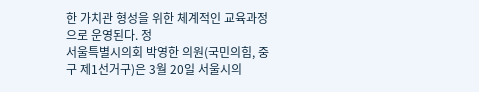한 가치관 형성을 위한 체계적인 교육과정으로 운영된다. 정
서울특별시의회 박영한 의원(국민의힘, 중구 제1선거구)은 3월 20일 서울시의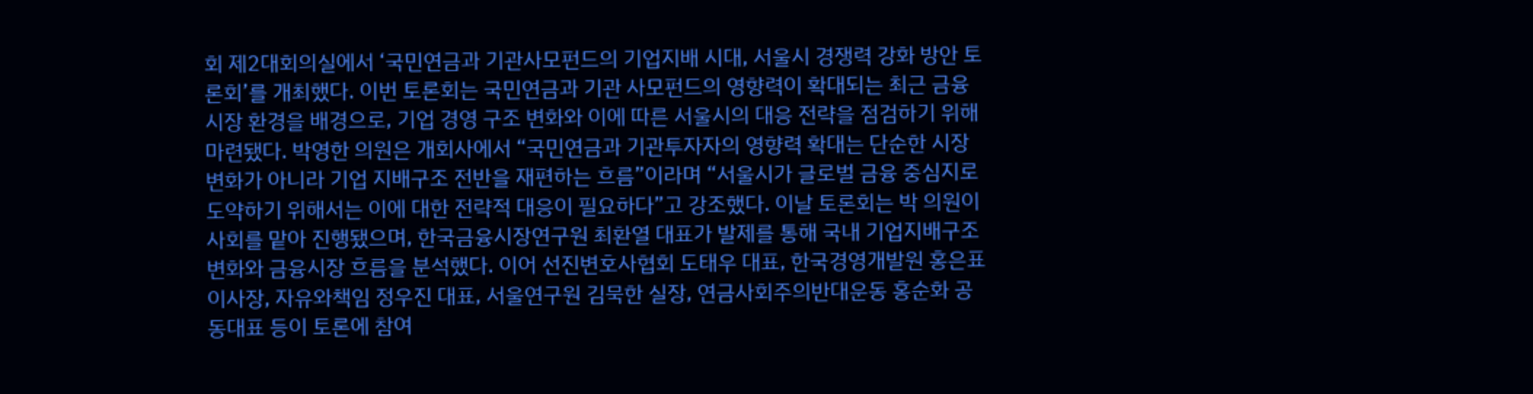회 제2대회의실에서 ‘국민연금과 기관사모펀드의 기업지배 시대, 서울시 경쟁력 강화 방안 토론회’를 개최했다. 이번 토론회는 국민연금과 기관 사모펀드의 영향력이 확대되는 최근 금융시장 환경을 배경으로, 기업 경영 구조 변화와 이에 따른 서울시의 대응 전략을 점검하기 위해 마련됐다. 박영한 의원은 개회사에서 “국민연금과 기관투자자의 영향력 확대는 단순한 시장 변화가 아니라 기업 지배구조 전반을 재편하는 흐름”이라며 “서울시가 글로벌 금융 중심지로 도약하기 위해서는 이에 대한 전략적 대응이 필요하다”고 강조했다. 이날 토론회는 박 의원이 사회를 맡아 진행됐으며, 한국금융시장연구원 최환열 대표가 발제를 통해 국내 기업지배구조 변화와 금융시장 흐름을 분석했다. 이어 선진변호사협회 도태우 대표, 한국경영개발원 홍은표 이사장, 자유와책임 정우진 대표, 서울연구원 김묵한 실장, 연금사회주의반대운동 홍순화 공동대표 등이 토론에 참여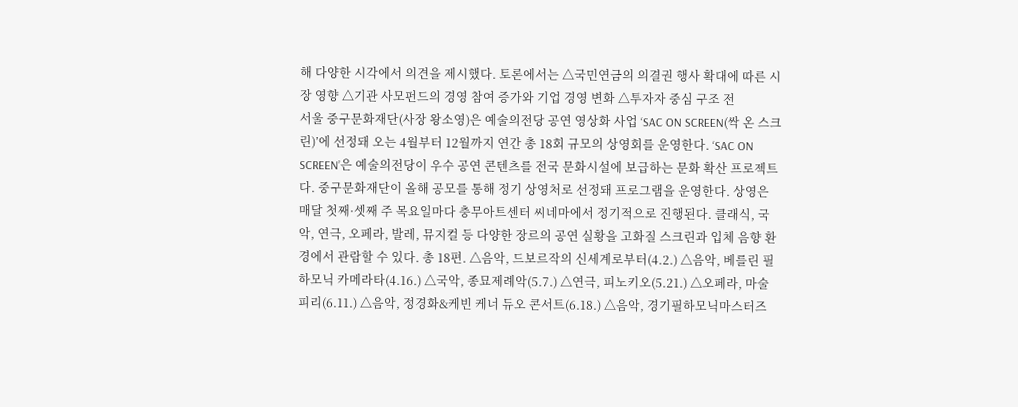해 다양한 시각에서 의견을 제시했다. 토론에서는 △국민연금의 의결권 행사 확대에 따른 시장 영향 △기관 사모펀드의 경영 참여 증가와 기업 경영 변화 △투자자 중심 구조 전
서울 중구문화재단(사장 왕소영)은 예술의전당 공연 영상화 사업 ‘SAC ON SCREEN(싹 온 스크린)’에 선정돼 오는 4월부터 12월까지 연간 총 18회 규모의 상영회를 운영한다. ‘SAC ON SCREEN’은 예술의전당이 우수 공연 콘텐츠를 전국 문화시설에 보급하는 문화 확산 프로젝트다. 중구문화재단이 올해 공모를 통해 정기 상영처로 선정돼 프로그램을 운영한다. 상영은 매달 첫째·셋째 주 목요일마다 충무아트센터 씨네마에서 정기적으로 진행된다. 클래식, 국악, 연극, 오페라, 발레, 뮤지컬 등 다양한 장르의 공연 실황을 고화질 스크린과 입체 음향 환경에서 관람할 수 있다. 총 18편. △음악, 드보르작의 신세계로부터(4.2.) △음악, 베를린 필하모닉 카메라타(4.16.) △국악, 종묘제례악(5.7.) △연극, 피노키오(5.21.) △오페라, 마술피리(6.11.) △음악, 정경화&케빈 케너 듀오 콘서트(6.18.) △음악, 경기필하모닉마스터즈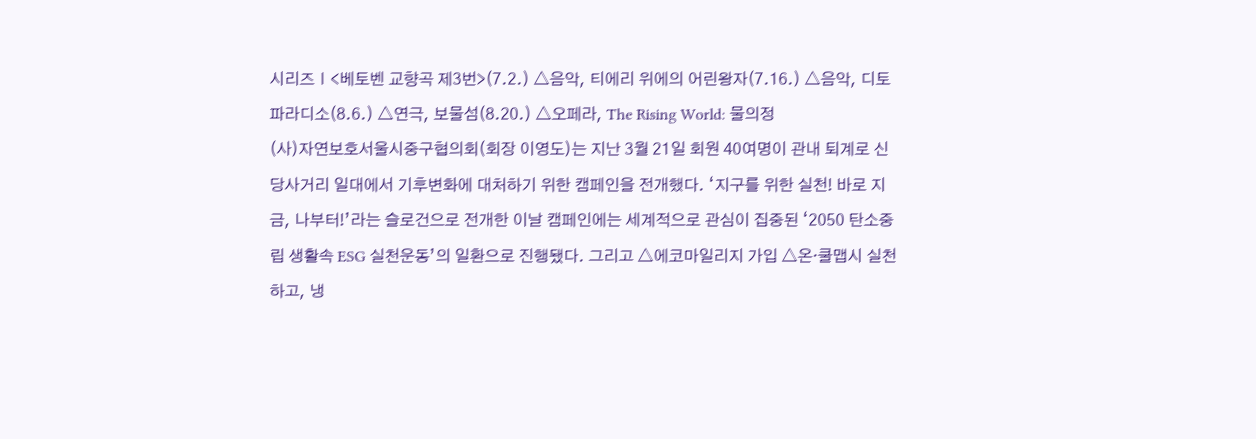시리즈Ⅰ<베토벤 교향곡 제3번>(7.2.) △음악, 티에리 위에의 어린왕자(7.16.) △음악, 디토 파라디소(8.6.) △연극, 보물섬(8.20.) △오페라, The Rising World: 물의정
(사)자연보호서울시중구협의회(회장 이영도)는 지난 3월 21일 회원 40여명이 관내 퇴계로 신당사거리 일대에서 기후변화에 대처하기 위한 캠페인을 전개했다. ‘지구를 위한 실천! 바로 지금, 나부터!’라는 슬로건으로 전개한 이날 캠페인에는 세계적으로 관심이 집중된 ‘2050 탄소중립 생활속 ESG 실천운동’의 일환으로 진행됐다. 그리고 △에코마일리지 가입 △온·쿨맵시 실천하고, 냉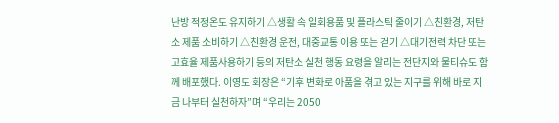난방 적정온도 유지하기 △생활 속 일회용품 및 플라스틱 줄이기 △친환경, 저탄소 제품 소비하기 △친환경 운전, 대중교통 이용 또는 걷기 △대기전력 차단 또는 고효율 제품사용하기 등의 저탄소 실천 행동 요령을 알리는 전단지와 물티슈도 함께 배포했다. 이영도 회장은 “기후 변화로 아품을 겪고 있는 지구를 위해 바로 지금 나부터 실천하자”며 “우리는 2050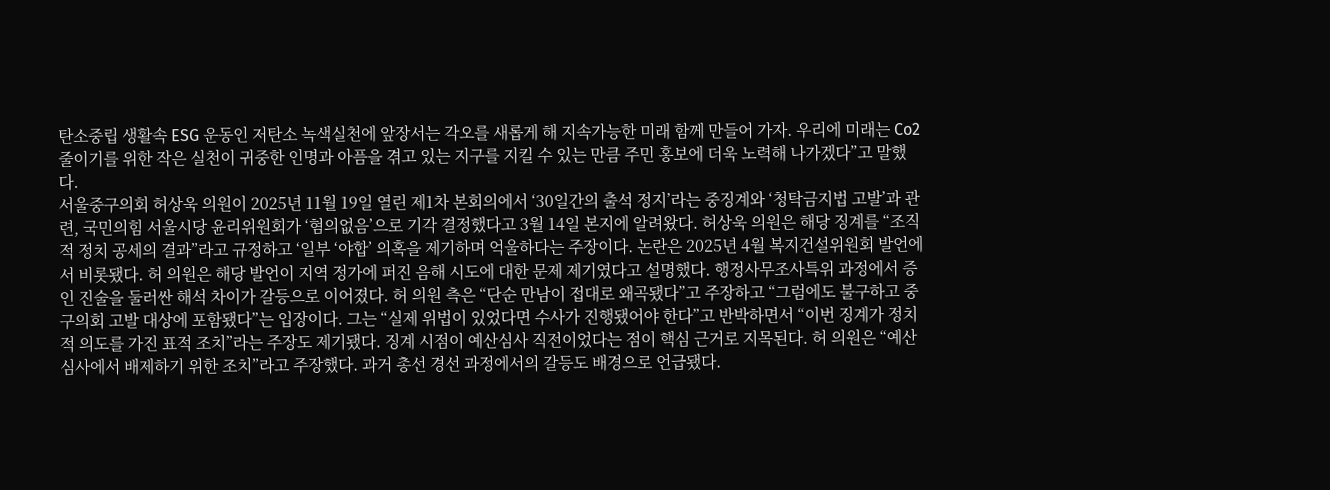탄소중립 생활속 ESG 운동인 저탄소 녹색실천에 앞장서는 각오를 새롭게 해 지속가능한 미래 함께 만들어 가자. 우리에 미래는 Co2 줄이기를 위한 작은 실천이 귀중한 인명과 아픔을 겪고 있는 지구를 지킬 수 있는 만큼 주민 홍보에 더욱 노력해 나가겠다”고 말했다.
서울중구의회 허상욱 의원이 2025년 11월 19일 열린 제1차 본회의에서 ‘30일간의 출석 정지’라는 중징계와 ‘청탁금지법 고발’과 관련, 국민의힘 서울시당 윤리위원회가 ‘혐의없음’으로 기각 결정했다고 3월 14일 본지에 알려왔다. 허상욱 의원은 해당 징계를 “조직적 정치 공세의 결과”라고 규정하고 ‘일부 ‘야합’ 의혹을 제기하며 억울하다는 주장이다. 논란은 2025년 4월 복지건설위원회 발언에서 비롯됐다. 허 의원은 해당 발언이 지역 정가에 퍼진 음해 시도에 대한 문제 제기였다고 설명했다. 행정사무조사특위 과정에서 증인 진술을 둘러싼 해석 차이가 갈등으로 이어졌다. 허 의원 측은 “단순 만남이 접대로 왜곡됐다”고 주장하고 “그럼에도 불구하고 중구의회 고발 대상에 포함됐다”는 입장이다. 그는 “실제 위법이 있었다면 수사가 진행됐어야 한다”고 반박하면서 “이번 징계가 정치적 의도를 가진 표적 조치”라는 주장도 제기됐다. 징계 시점이 예산심사 직전이었다는 점이 핵심 근거로 지목된다. 허 의원은 “예산심사에서 배제하기 위한 조치”라고 주장했다. 과거 총선 경선 과정에서의 갈등도 배경으로 언급됐다.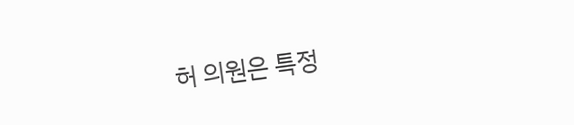허 의원은 특정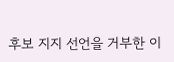후보 지지 선언을 거부한 이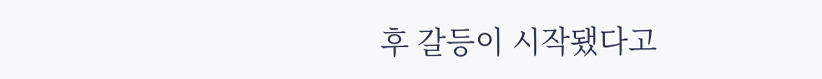후 갈등이 시작됐다고